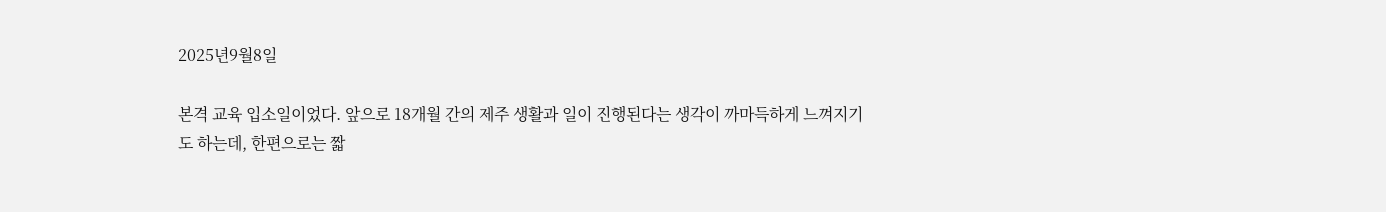2025년9월8일

본격 교육 입소일이었다. 앞으로 18개월 간의 제주 생활과 일이 진행된다는 생각이 까마득하게 느껴지기도 하는데, 한편으로는 짧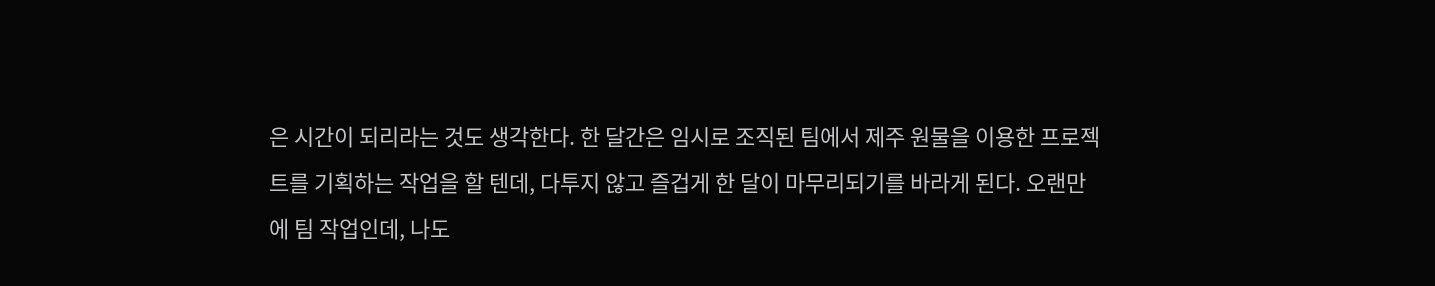은 시간이 되리라는 것도 생각한다. 한 달간은 임시로 조직된 팀에서 제주 원물을 이용한 프로젝트를 기획하는 작업을 할 텐데, 다투지 않고 즐겁게 한 달이 마무리되기를 바라게 된다. 오랜만에 팀 작업인데, 나도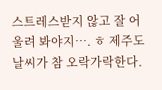스트레스받지 않고 잘 어울려 봐야지…. ㅎ 제주도 날씨가 참 오락가락한다.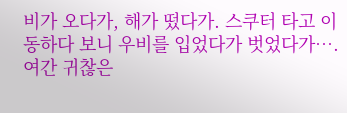비가 오다가, 해가 떴다가. 스쿠터 타고 이동하다 보니 우비를 입었다가 벗었다가…. 여간 귀찮은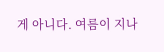게 아니다. 여름이 지나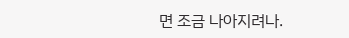면 조금 나아지려나.